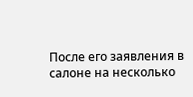После его заявления в салоне на несколько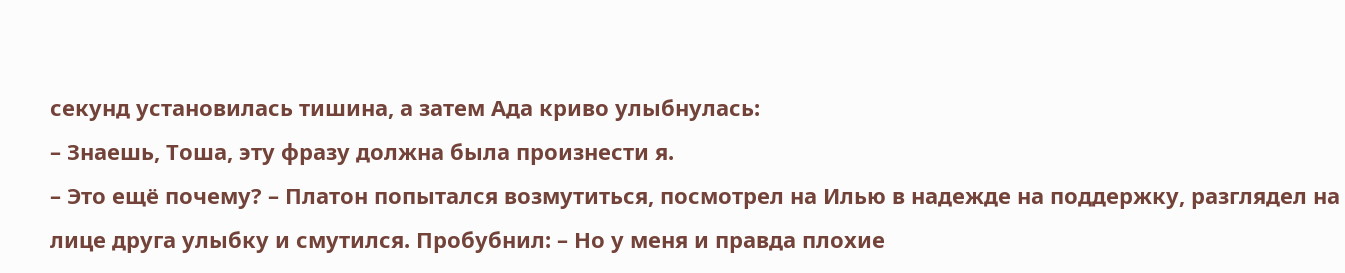секунд установилась тишина, а затем Ада криво улыбнулась:
– Знаешь, Тоша, эту фразу должна была произнести я.
– Это ещё почему? – Платон попытался возмутиться, посмотрел на Илью в надежде на поддержку, разглядел на лице друга улыбку и смутился. Пробубнил: – Но у меня и правда плохие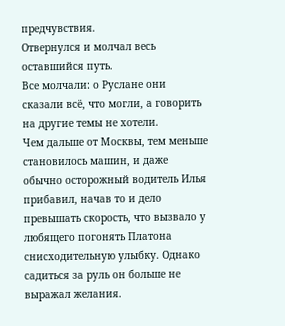предчувствия.
Отвернулся и молчал весь оставшийся путь.
Все молчали: о Руслане они сказали всё, что могли, а говорить на другие темы не хотели.
Чем дальше от Москвы, тем меньше становилось машин, и даже обычно осторожный водитель Илья прибавил, начав то и дело превышать скорость, что вызвало у любящего погонять Платона снисходительную улыбку. Однако садиться за руль он больше не выражал желания.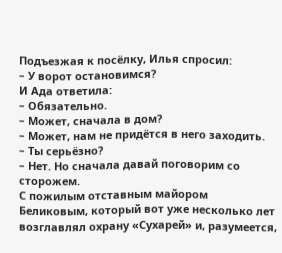Подъезжая к посёлку, Илья спросил:
– У ворот остановимся?
И Ада ответила:
– Обязательно.
– Может, сначала в дом?
– Может, нам не придётся в него заходить.
– Ты серьёзно?
– Нет. Но сначала давай поговорим со сторожем.
С пожилым отставным майором Беликовым, который вот уже несколько лет возглавлял охрану «Сухарей» и, разумеется,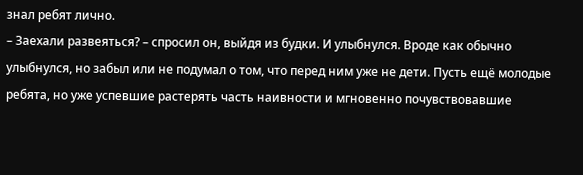знал ребят лично.
– Заехали развеяться? – спросил он, выйдя из будки. И улыбнулся. Вроде как обычно улыбнулся, но забыл или не подумал о том, что перед ним уже не дети. Пусть ещё молодые ребята, но уже успевшие растерять часть наивности и мгновенно почувствовавшие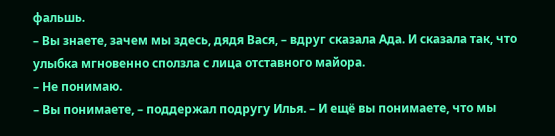фальшь.
– Вы знаете, зачем мы здесь, дядя Вася, – вдруг сказала Ада. И сказала так, что улыбка мгновенно сползла с лица отставного майора.
– Не понимаю.
– Вы понимаете, – поддержал подругу Илья. – И ещё вы понимаете, что мы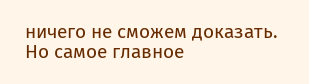ничего не сможем доказать. Но самое главное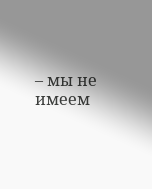– мы не имеем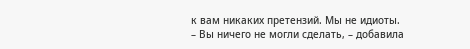к вам никаких претензий. Мы не идиоты.
– Вы ничего не могли сделать, – добавила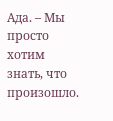Ада. – Мы просто хотим знать, что произошло.